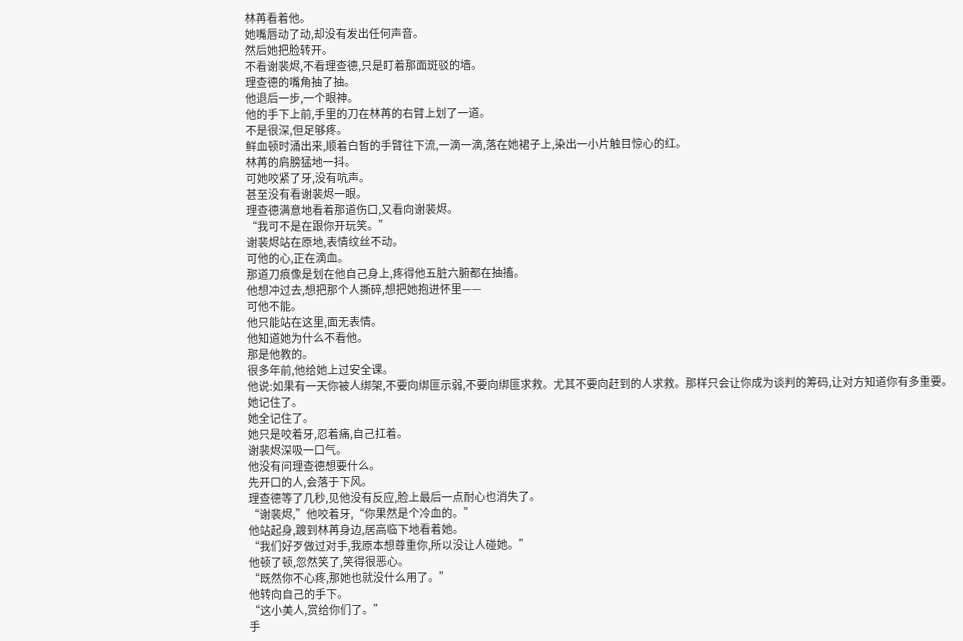林苒看着他。
她嘴唇动了动,却没有发出任何声音。
然后她把脸转开。
不看谢裴烬,不看理查德,只是盯着那面斑驳的墙。
理查德的嘴角抽了抽。
他退后一步,一个眼神。
他的手下上前,手里的刀在林苒的右臂上划了一道。
不是很深,但足够疼。
鲜血顿时涌出来,顺着白皙的手臂往下流,一滴一滴,落在她裙子上,染出一小片触目惊心的红。
林苒的肩膀猛地一抖。
可她咬紧了牙,没有吭声。
甚至没有看谢裴烬一眼。
理查德满意地看着那道伤口,又看向谢裴烬。
“我可不是在跟你开玩笑。”
谢裴烬站在原地,表情纹丝不动。
可他的心,正在滴血。
那道刀痕像是划在他自己身上,疼得他五脏六腑都在抽搐。
他想冲过去,想把那个人撕碎,想把她抱进怀里——
可他不能。
他只能站在这里,面无表情。
他知道她为什么不看他。
那是他教的。
很多年前,他给她上过安全课。
他说:如果有一天你被人绑架,不要向绑匪示弱,不要向绑匪求救。尤其不要向赶到的人求救。那样只会让你成为谈判的筹码,让对方知道你有多重要。
她记住了。
她全记住了。
她只是咬着牙,忍着痛,自己扛着。
谢裴烬深吸一口气。
他没有问理查德想要什么。
先开口的人,会落于下风。
理查德等了几秒,见他没有反应,脸上最后一点耐心也消失了。
“谢裴烬,”他咬着牙,“你果然是个冷血的。”
他站起身,踱到林苒身边,居高临下地看着她。
“我们好歹做过对手,我原本想尊重你,所以没让人碰她。”
他顿了顿,忽然笑了,笑得很恶心。
“既然你不心疼,那她也就没什么用了。”
他转向自己的手下。
“这小美人,赏给你们了。”
手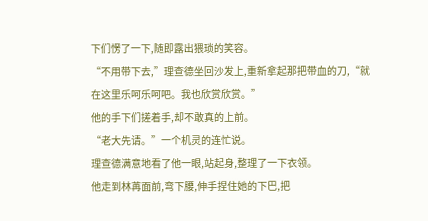下们愣了一下,随即露出猥琐的笑容。
“不用带下去,”理查德坐回沙发上,重新拿起那把带血的刀,“就在这里乐呵乐呵吧。我也欣赏欣赏。”
他的手下们搓着手,却不敢真的上前。
“老大先请。”一个机灵的连忙说。
理查德满意地看了他一眼,站起身,整理了一下衣领。
他走到林苒面前,弯下腰,伸手捏住她的下巴,把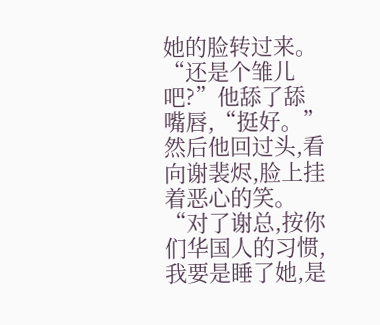她的脸转过来。
“还是个雏儿吧?”他舔了舔嘴唇,“挺好。”
然后他回过头,看向谢裴烬,脸上挂着恶心的笑。
“对了谢总,按你们华国人的习惯,我要是睡了她,是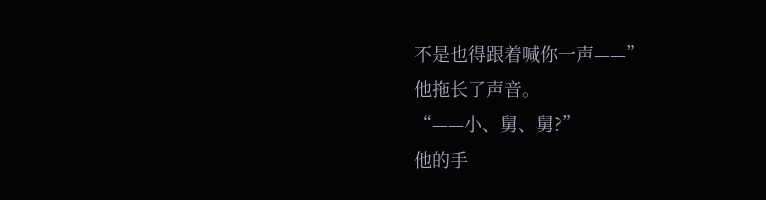不是也得跟着喊你一声——”
他拖长了声音。
“——小、舅、舅?”
他的手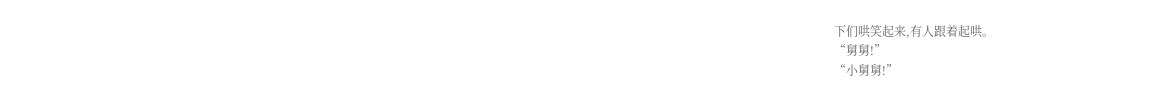下们哄笑起来,有人跟着起哄。
“舅舅!”
“小舅舅!”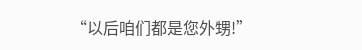“以后咱们都是您外甥!”